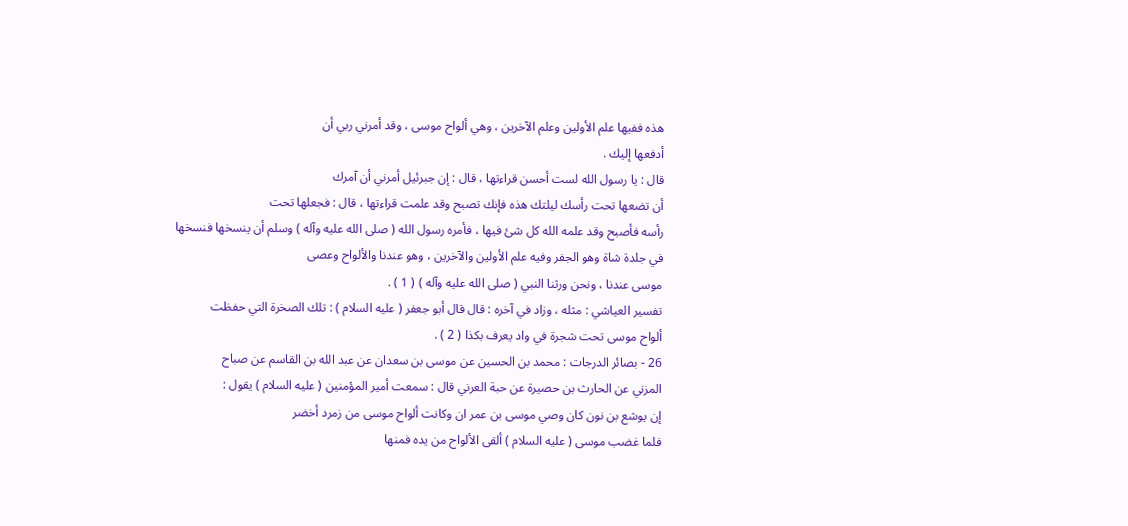هذه ففيها علم الأولين وعلم الآخرين ، وهي ألواح موسى ، وقد أمرني ربي أن
أدفعها إليك .
قال : يا رسول الله لست أحسن قراءتها ، قال : إن جبرئيل أمرني أن آمرك
أن تضعها تحت رأسك ليلتك هذه فإنك تصبح وقد علمت قراءتها ، قال : فجعلها تحت
رأسه فأصبح وقد علمه الله كل شئ فيها ، فأمره رسول الله ( صلى الله عليه وآله ) وسلم أن ينسخها فنسخها
في جلدة شاة وهو الجفر وفيه علم الأولين والآخرين ، وهو عندنا والألواح وعصى
موسى عندنا ، ونحن ورثنا النبي ( صلى الله عليه وآله ) ( 1 ) .
تفسير العياشي : مثله ، وزاد في آخره : قال قال أبو جعفر ( عليه السلام ) : تلك الصخرة التي حفظت
ألواح موسى تحت شجرة في واد يعرف بكذا ( 2 ) .
26 - بصائر الدرجات : محمد بن الحسين عن موسى بن سعدان عن عبد الله بن القاسم عن صباح
المزني عن الحارث بن حصيرة عن حبة العرني قال : سمعت أمير المؤمنين ( عليه السلام ) يقول :
إن يوشع بن نون كان وصي موسى بن عمر ان وكانت ألواح موسى من زمرد أخضر
فلما غضب موسى ( عليه السلام ) ألقى الألواح من يده فمنها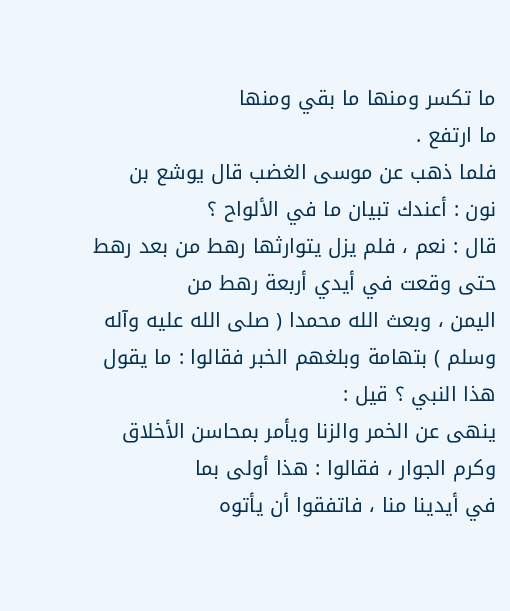ما تكسر ومنها ما بقي ومنها
ما ارتفع .
فلما ذهب عن موسى الغضب قال يوشع بن نون : أعندك تبيان ما في الألواح ؟
قال : نعم ، فلم يزل يتوارثها رهط من بعد رهط حتى وقعت في أيدي أربعة رهط من
اليمن ، وبعث الله محمدا ( صلى الله عليه وآله وسلم ) بتهامة وبلغهم الخبر فقالوا : ما يقول هذا النبي ؟ قيل :
ينهى عن الخمر والزنا ويأمر بمحاسن الأخلاق وكرم الجوار ، فقالوا : هذا أولى بما
في أيدينا منا ، فاتفقوا أن يأتوه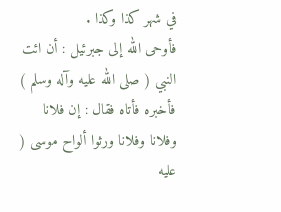في شهر كذا وكذا .
فأوحى الله إلى جبرئيل : أن ائت النبي ( صلى الله عليه وآله وسلم ) فأخبره فأتاه فقال : إن فلانا
وفلانا وفلانا ورثوا ألواح موسى ( عليه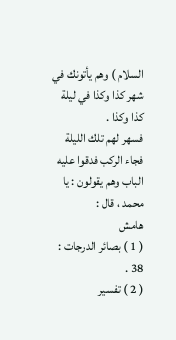السلام ) وهم يأتونك في شهر كذا وكذا في ليلة
كذا وكذا .
فسهر لهم تلك الليلة فجاء الركب فدقوا عليه الباب وهم يقولون : يا محمد ، قال :
هامش
( 1 ) بصائر الدرجات : 38 .
( 2 ) تفسير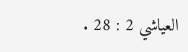العياشي 2 : 28 .